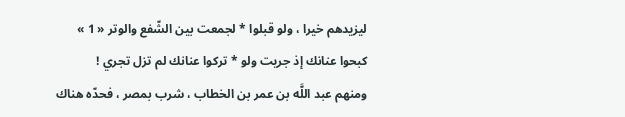ليزيدهم خيرا ، ولو قبلوا * لجمعت بين الشّفع والوتر « 1 »
كبحوا عنانك إذ جريت ولو * تركوا عنانك لم تزل تجري !
ومنهم عبد اللَّه بن عمر بن الخطاب ، شرب بمصر ، فحدّه هناك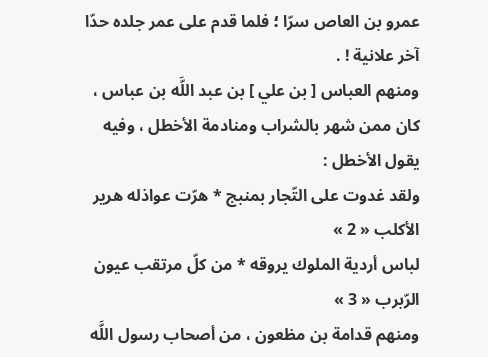عمرو بن العاص سرّا ؛ فلما قدم على عمر جلده حدّا آخر علانية ! .
ومنهم العباس [ بن علي ] بن عبد اللَّه بن عباس ، كان ممن شهر بالشراب ومنادمة الأخطل ، وفيه يقول الأخطل :
ولقد غدوت على التّجار بمنبج * هرّت عواذله هرير الأكلب « 2 »
لباس أردية الملوك يروقه * من كلّ مرتقب عيون الرّبرب « 3 »
ومنهم قدامة بن مظعون ، من أصحاب رسول اللَّه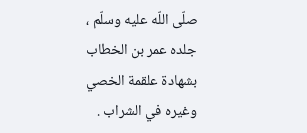صلّى اللّه عليه وسلّم ، جلده عمر بن الخطاب بشهادة علقمة الخصي وغيره في الشراب .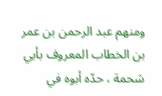ومنهم عبد الرحمن بن عمر بن الخطاب المعروف بأبي شحمة ، حدّه أبوه في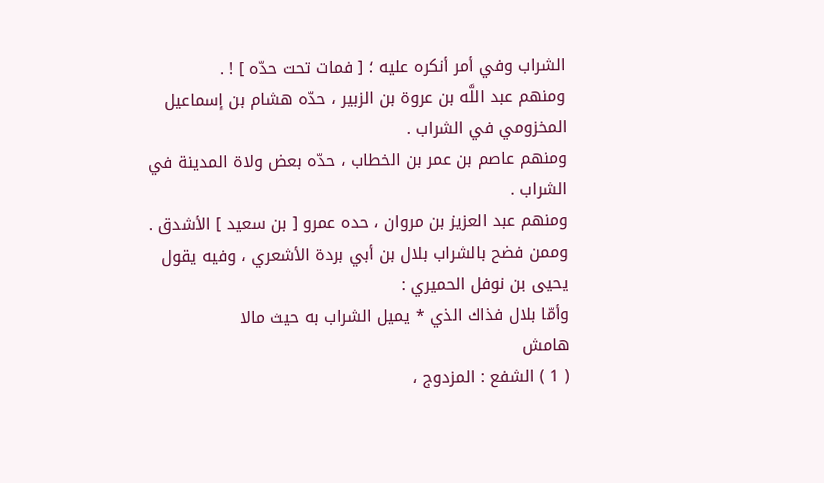الشراب وفي أمر أنكره عليه ؛ [ فمات تحت حدّه ] ! .
ومنهم عبد اللَّه بن عروة بن الزبير ، حدّه هشام بن إسماعيل المخزومي في الشراب .
ومنهم عاصم بن عمر بن الخطاب ، حدّه بعض ولاة المدينة في الشراب .
ومنهم عبد العزيز بن مروان ، حده عمرو [ بن سعيد ] الأشدق .
وممن فضح بالشراب بلال بن أبي بردة الأشعري ، وفيه يقول يحيى بن نوفل الحميري :
وأمّا بلال فذاك الذي * يميل الشراب به حيث مالا
هامش
( 1 ) الشفع : المزدوج ،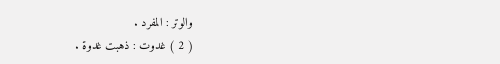والوتر : المفرد .
( 2 ) غدوت : ذهبت غدوة .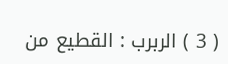( 3 ) الربرب : القطيع من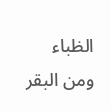الظباء ومن البقر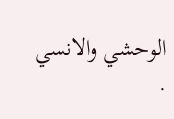الوحشي والانسي .